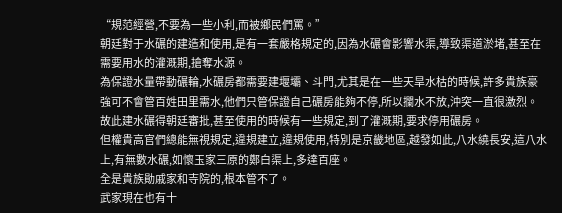“規范經營,不要為一些小利,而被鄉民們罵。”
朝廷對于水碾的建造和使用,是有一套嚴格規定的,因為水碾會影響水渠,導致渠道淤堵,甚至在需要用水的灌溉期,搶奪水源。
為保證水量帶動碾輪,水碾房都需要建堰壩、斗門,尤其是在一些天旱水枯的時候,許多貴族豪強可不會管百姓田里需水,他們只管保證自己碾房能夠不停,所以攔水不放,沖突一直很激烈。
故此建水碾得朝廷審批,甚至使用的時候有一些規定,到了灌溉期,要求停用碾房。
但權貴高官們總能無視規定,違規建立,違規使用,特別是京畿地區,越發如此,八水繞長安,這八水上,有無數水碾,如懷玉家三原的鄭白渠上,多達百座。
全是貴族勛戚家和寺院的,根本管不了。
武家現在也有十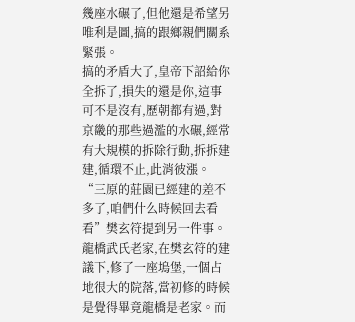幾座水碾了,但他還是希望另唯利是圖,搞的跟鄉親們關系緊張。
搞的矛盾大了,皇帝下詔給你全拆了,損失的還是你,這事可不是沒有,歷朝都有過,對京畿的那些過濫的水碾,經常有大規模的拆除行動,拆拆建建,循環不止,此消彼漲。
“三原的莊園已經建的差不多了,咱們什么時候回去看看”樊玄符提到另一件事。
龍橋武氏老家,在樊玄符的建議下,修了一座塢堡,一個占地很大的院落,當初修的時候是覺得畢竟龍橋是老家。而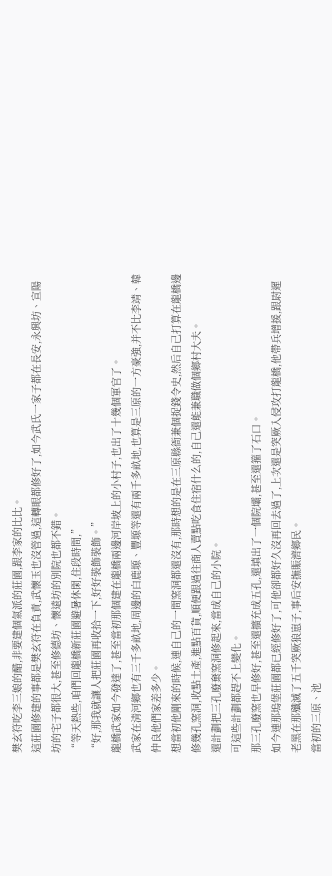樊玄符吃李三娘的醋,非要建個氣派的莊園,跟李家的比比。
這莊園修建的事都是樊玄符在負責,武懷玉也沒管過,這轉眼都修好了,如今武氏一家子都在長安,永興坊、宣陽坊的宅子都很大,甚至修德坊、懷遠坊的別院也都不錯。
“等天熱些,咱們回龍橋新莊園避暑休閑,住段時間,”
“好,那我就讓人把莊園再收拾一下,好好裝飾裝飾。”
龍橋武家如今發達了,甚至當初那個建在龍橋兩邊河岸坡上的小村子,也出了十幾個軍官了。
武家在清河鄉也有三千多畝地,周邊的白鹿塬、豐塬等還有兩千多畝地,也算是三原的一方豪強,并不比李靖、韓仲良他們家差多少。
想當初他剛來的時候,連自己的一間窯洞都還沒有,那時想的是在三原縣衙兼個捉錢令史,然后自己打算在龍橋邊修幾孔窯洞,收點土產,進點百貨,順便跟過往商人賣點吃食住宿什么的,自己還能兼職做個鄉村大夫。
還計劃把三孔廢棄窯洞修起來,當成自己的小院。
可這些計劃都趕不上變化。
那三孔廢窯也早修好,甚至還擴充成五孔,還填出了一個院壩,甚至還箍了石口。
如今連那塢堡莊園都已經修好了,可他卻都好久沒再回去過了,上次還是突厥入侵攻打龍橋,他帶兵增援,跟尉遲老黑在那殲滅了五千突厥狼崽子,事后安撫賑濟鄉民。
當初的三原、池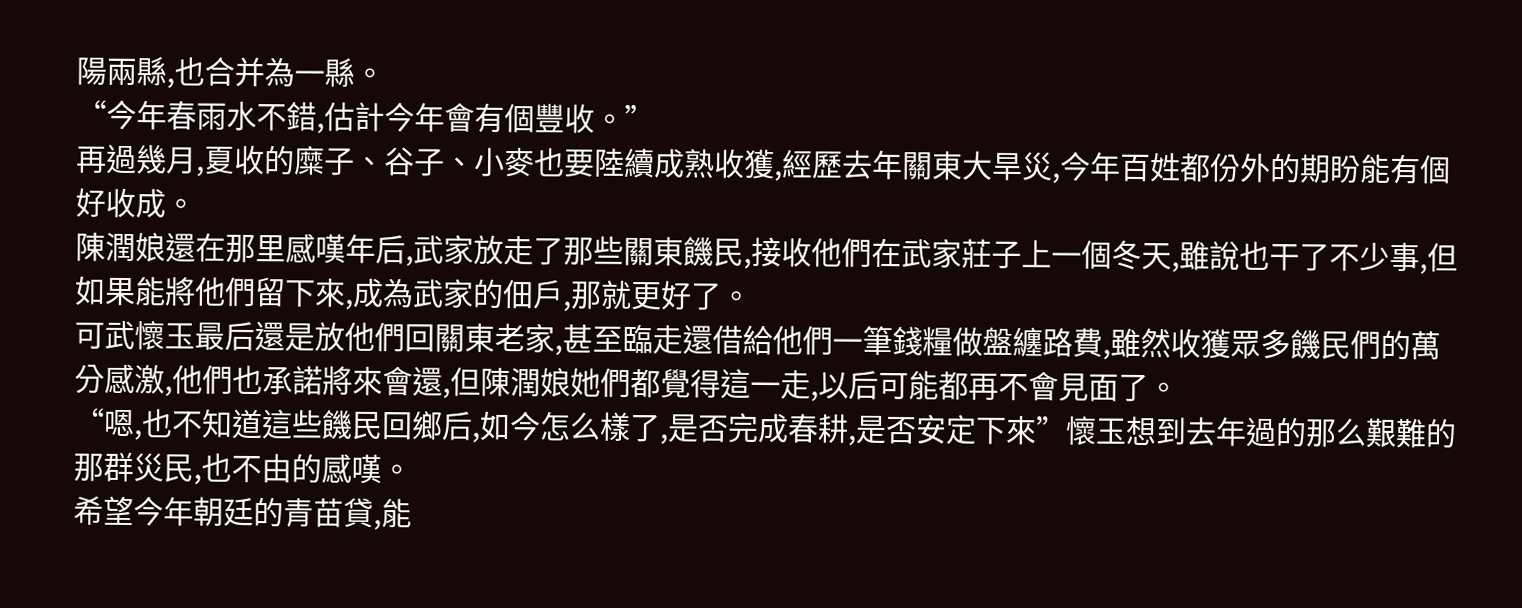陽兩縣,也合并為一縣。
“今年春雨水不錯,估計今年會有個豐收。”
再過幾月,夏收的糜子、谷子、小麥也要陸續成熟收獲,經歷去年關東大旱災,今年百姓都份外的期盼能有個好收成。
陳潤娘還在那里感嘆年后,武家放走了那些關東饑民,接收他們在武家莊子上一個冬天,雖說也干了不少事,但如果能將他們留下來,成為武家的佃戶,那就更好了。
可武懷玉最后還是放他們回關東老家,甚至臨走還借給他們一筆錢糧做盤纏路費,雖然收獲眾多饑民們的萬分感激,他們也承諾將來會還,但陳潤娘她們都覺得這一走,以后可能都再不會見面了。
“嗯,也不知道這些饑民回鄉后,如今怎么樣了,是否完成春耕,是否安定下來”懷玉想到去年過的那么艱難的那群災民,也不由的感嘆。
希望今年朝廷的青苗貸,能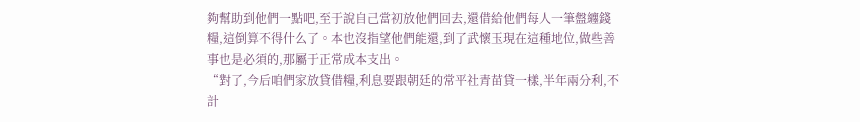夠幫助到他們一點吧,至于說自己當初放他們回去,還借給他們每人一筆盤纏錢糧,這倒算不得什么了。本也沒指望他們能還,到了武懷玉現在這種地位,做些善事也是必須的,那屬于正常成本支出。
“對了,今后咱們家放貸借糧,利息要跟朝廷的常平社青苗貸一樣,半年兩分利,不計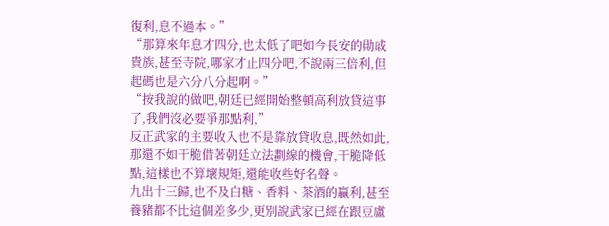復利,息不過本。”
“那算來年息才四分,也太低了吧如今長安的勛戚貴族,甚至寺院,哪家才止四分吧,不說兩三倍利,但起碼也是六分八分起啊。”
“按我說的做吧,朝廷已經開始整頓高利放貸這事了,我們沒必要爭那點利,”
反正武家的主要收入也不是靠放貸收息,既然如此,那還不如干脆借著朝廷立法劃線的機會,干脆降低點,這樣也不算壞規矩,還能收些好名聲。
九出十三歸,也不及白糖、香料、茶酒的贏利,甚至養豬都不比這個差多少,更別說武家已經在跟豆盧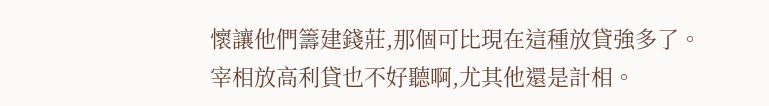懷讓他們籌建錢莊,那個可比現在這種放貸強多了。
宰相放高利貸也不好聽啊,尤其他還是計相。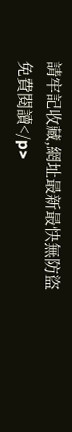請牢記收藏,網址最新最快無防盜免費閱讀</p>